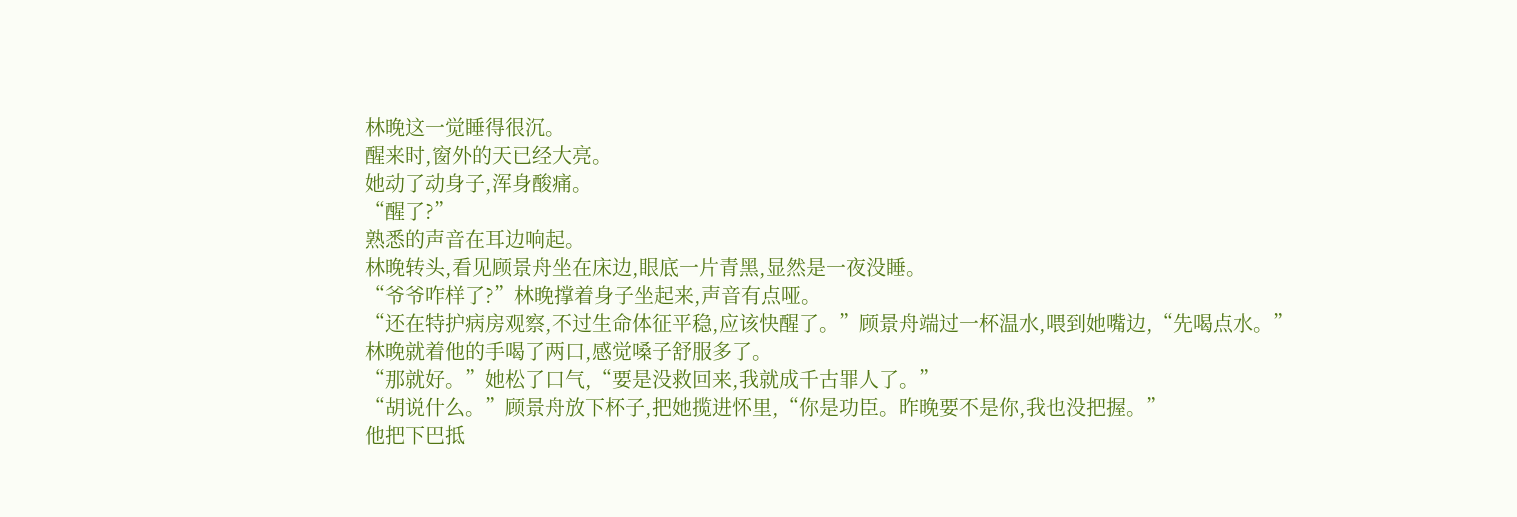林晚这一觉睡得很沉。
醒来时,窗外的天已经大亮。
她动了动身子,浑身酸痛。
“醒了?”
熟悉的声音在耳边响起。
林晚转头,看见顾景舟坐在床边,眼底一片青黑,显然是一夜没睡。
“爷爷咋样了?”林晚撑着身子坐起来,声音有点哑。
“还在特护病房观察,不过生命体征平稳,应该快醒了。”顾景舟端过一杯温水,喂到她嘴边,“先喝点水。”
林晚就着他的手喝了两口,感觉嗓子舒服多了。
“那就好。”她松了口气,“要是没救回来,我就成千古罪人了。”
“胡说什么。”顾景舟放下杯子,把她揽进怀里,“你是功臣。昨晚要不是你,我也没把握。”
他把下巴抵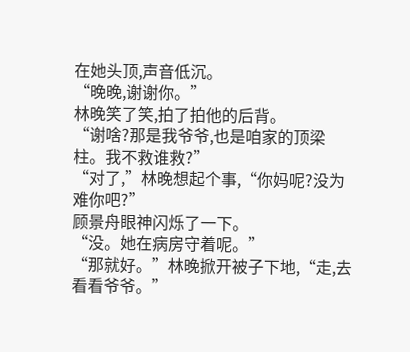在她头顶,声音低沉。
“晚晚,谢谢你。”
林晚笑了笑,拍了拍他的后背。
“谢啥?那是我爷爷,也是咱家的顶梁柱。我不救谁救?”
“对了,”林晚想起个事,“你妈呢?没为难你吧?”
顾景舟眼神闪烁了一下。
“没。她在病房守着呢。”
“那就好。”林晚掀开被子下地,“走,去看看爷爷。”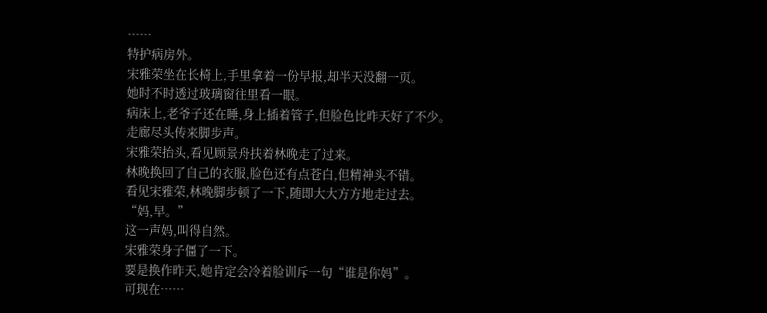……
特护病房外。
宋雅荣坐在长椅上,手里拿着一份早报,却半天没翻一页。
她时不时透过玻璃窗往里看一眼。
病床上,老爷子还在睡,身上插着管子,但脸色比昨天好了不少。
走廊尽头传来脚步声。
宋雅荣抬头,看见顾景舟扶着林晚走了过来。
林晚换回了自己的衣服,脸色还有点苍白,但精神头不错。
看见宋雅荣,林晚脚步顿了一下,随即大大方方地走过去。
“妈,早。”
这一声妈,叫得自然。
宋雅荣身子僵了一下。
要是换作昨天,她肯定会冷着脸训斥一句“谁是你妈”。
可现在……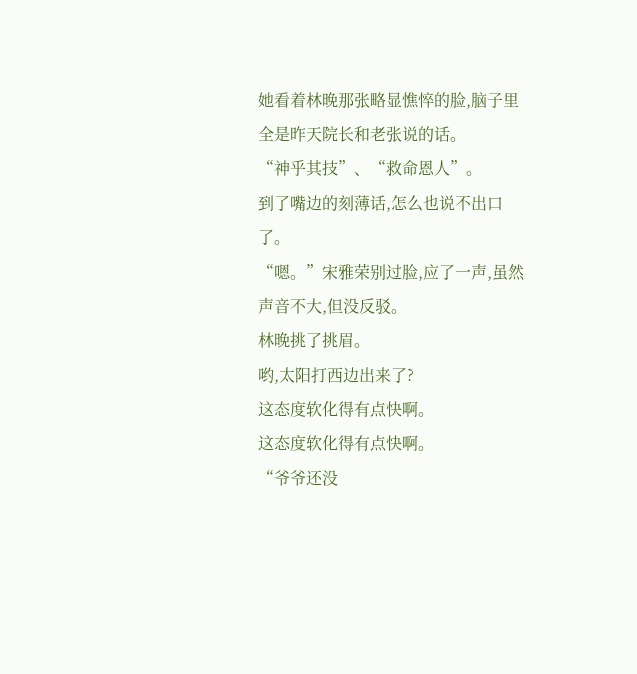她看着林晚那张略显憔悴的脸,脑子里全是昨天院长和老张说的话。
“神乎其技”、“救命恩人”。
到了嘴边的刻薄话,怎么也说不出口了。
“嗯。”宋雅荣别过脸,应了一声,虽然声音不大,但没反驳。
林晚挑了挑眉。
哟,太阳打西边出来了?
这态度软化得有点快啊。
这态度软化得有点快啊。
“爷爷还没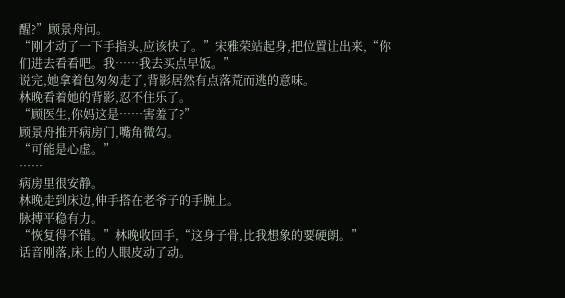醒?”顾景舟问。
“刚才动了一下手指头,应该快了。”宋雅荣站起身,把位置让出来,“你们进去看看吧。我……我去买点早饭。”
说完,她拿着包匆匆走了,背影居然有点落荒而逃的意味。
林晚看着她的背影,忍不住乐了。
“顾医生,你妈这是……害羞了?”
顾景舟推开病房门,嘴角微勾。
“可能是心虚。”
……
病房里很安静。
林晚走到床边,伸手搭在老爷子的手腕上。
脉搏平稳有力。
“恢复得不错。”林晚收回手,“这身子骨,比我想象的要硬朗。”
话音刚落,床上的人眼皮动了动。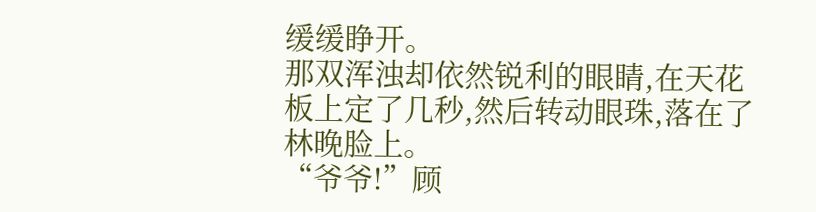缓缓睁开。
那双浑浊却依然锐利的眼睛,在天花板上定了几秒,然后转动眼珠,落在了林晚脸上。
“爷爷!”顾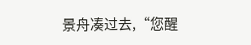景舟凑过去,“您醒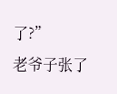了?”
老爷子张了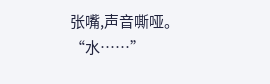张嘴,声音嘶哑。
“水……”